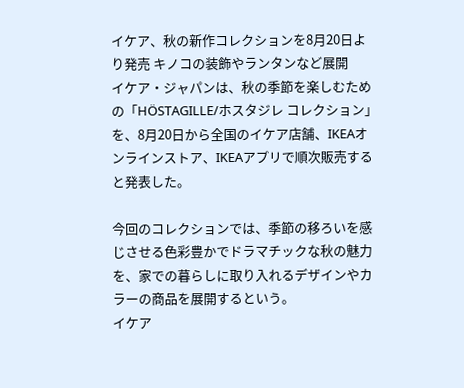イケア、秋の新作コレクションを8月20日より発売 キノコの装飾やランタンなど展開
イケア・ジャパンは、秋の季節を楽しむための「HÖSTAGILLE/ホスタジレ コレクション」を、8月20日から全国のイケア店舗、IKEAオンラインストア、IKEAアプリで順次販売すると発表した。

今回のコレクションでは、季節の移ろいを感じさせる色彩豊かでドラマチックな秋の魅力を、家での暮らしに取り入れるデザインやカラーの商品を展開するという。
イケア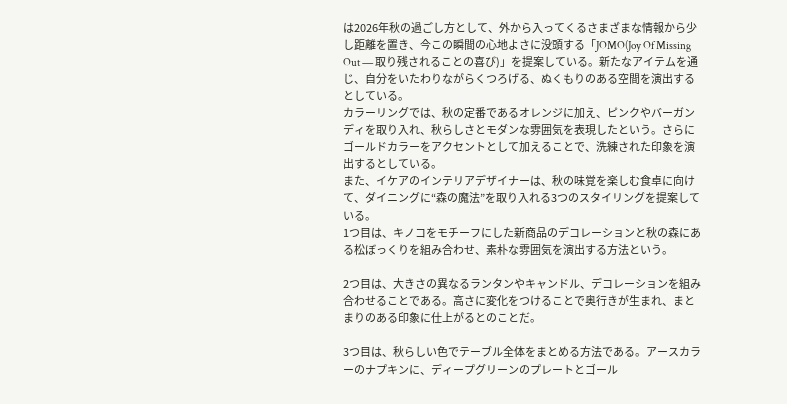は2026年秋の過ごし方として、外から入ってくるさまざまな情報から少し距離を置き、今この瞬間の心地よさに没頭する「JOMO(Joy Of Missing Out ― 取り残されることの喜び)」を提案している。新たなアイテムを通じ、自分をいたわりながらくつろげる、ぬくもりのある空間を演出するとしている。
カラーリングでは、秋の定番であるオレンジに加え、ピンクやバーガンディを取り入れ、秋らしさとモダンな雰囲気を表現したという。さらにゴールドカラーをアクセントとして加えることで、洗練された印象を演出するとしている。
また、イケアのインテリアデザイナーは、秋の味覚を楽しむ食卓に向けて、ダイニングに“森の魔法”を取り入れる3つのスタイリングを提案している。
1つ目は、キノコをモチーフにした新商品のデコレーションと秋の森にある松ぼっくりを組み合わせ、素朴な雰囲気を演出する方法という。

2つ目は、大きさの異なるランタンやキャンドル、デコレーションを組み合わせることである。高さに変化をつけることで奥行きが生まれ、まとまりのある印象に仕上がるとのことだ。

3つ目は、秋らしい色でテーブル全体をまとめる方法である。アースカラーのナプキンに、ディープグリーンのプレートとゴール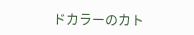ドカラーのカト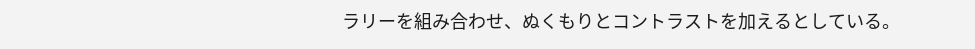ラリーを組み合わせ、ぬくもりとコントラストを加えるとしている。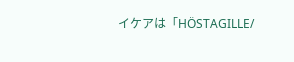イケアは「HÖSTAGILLE/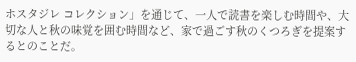ホスタジレ コレクション」を通じて、一人で読書を楽しむ時間や、大切な人と秋の味覚を囲む時間など、家で過ごす秋のくつろぎを提案するとのことだ。